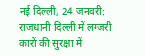नई दिल्ली, 24 जनवरी:
राजधानी दिल्ली में लग्जरी कारों की सुरक्षा में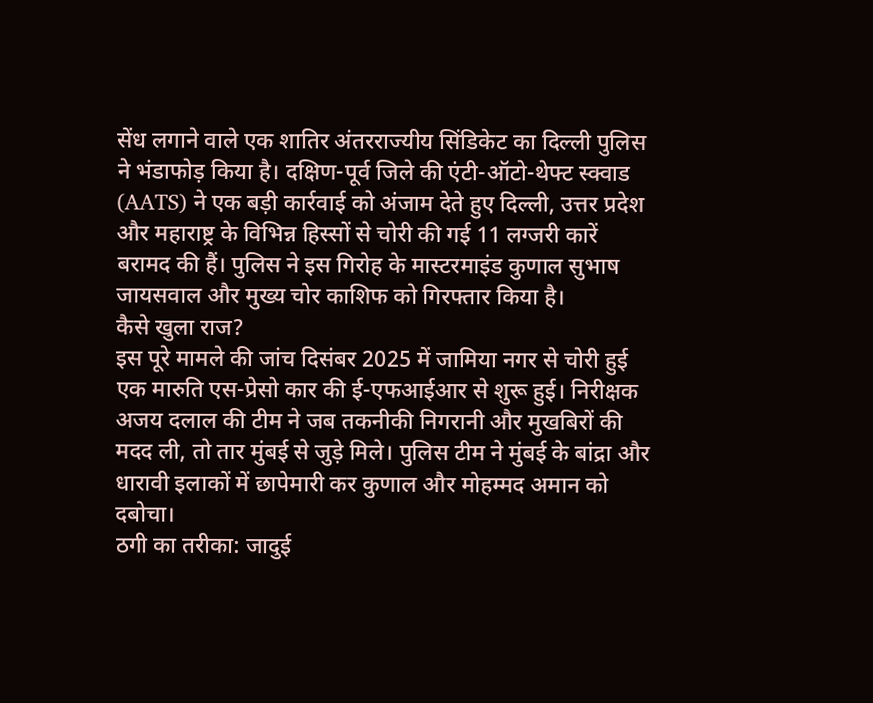सेंध लगाने वाले एक शातिर अंतरराज्यीय सिंडिकेट का दिल्ली पुलिस ने भंडाफोड़ किया है। दक्षिण-पूर्व जिले की एंटी-ऑटो-थेफ्ट स्क्वाड (AATS) ने एक बड़ी कार्रवाई को अंजाम देते हुए दिल्ली, उत्तर प्रदेश और महाराष्ट्र के विभिन्न हिस्सों से चोरी की गई 11 लग्जरी कारें बरामद की हैं। पुलिस ने इस गिरोह के मास्टरमाइंड कुणाल सुभाष जायसवाल और मुख्य चोर काशिफ को गिरफ्तार किया है।
कैसे खुला राज?
इस पूरे मामले की जांच दिसंबर 2025 में जामिया नगर से चोरी हुई एक मारुति एस-प्रेसो कार की ई-एफआईआर से शुरू हुई। निरीक्षक अजय दलाल की टीम ने जब तकनीकी निगरानी और मुखबिरों की मदद ली, तो तार मुंबई से जुड़े मिले। पुलिस टीम ने मुंबई के बांद्रा और धारावी इलाकों में छापेमारी कर कुणाल और मोहम्मद अमान को दबोचा।
ठगी का तरीका: जादुई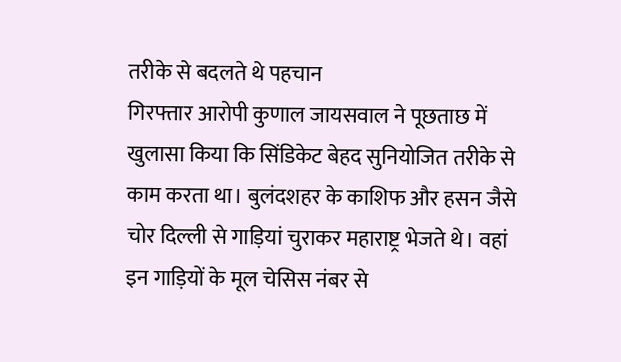तरीके से बदलते थे पहचान
गिरफ्तार आरोपी कुणाल जायसवाल ने पूछताछ में खुलासा किया कि सिंडिकेट बेहद सुनियोजित तरीके से काम करता था। बुलंदशहर के काशिफ और हसन जैसे चोर दिल्ली से गाड़ियां चुराकर महाराष्ट्र भेजते थे। वहां इन गाड़ियों के मूल चेसिस नंबर से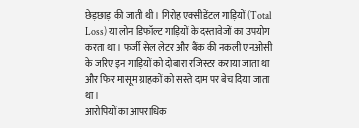छेड़छाड़ की जाती थी। गिरोह एक्सीडेंटल गाड़ियों (Total Loss) या लोन डिफॉल्ट गाड़ियों के दस्तावेजों का उपयोग करता था। फर्जी सेल लेटर और बैंक की नकली एनओसी के जरिए इन गाड़ियों को दोबारा रजिस्टर कराया जाता था और फिर मासूम ग्राहकों को सस्ते दाम पर बेच दिया जाता था।
आरोपियों का आपराधिक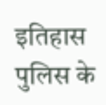इतिहास
पुलिस के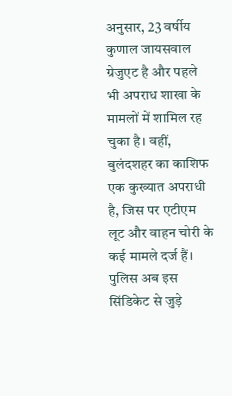अनुसार, 23 वर्षीय कुणाल जायसवाल ग्रेजुएट है और पहले भी अपराध शाखा के मामलों में शामिल रह चुका है। वहीं, बुलंदशहर का काशिफ एक कुख्यात अपराधी है, जिस पर एटीएम लूट और वाहन चोरी के कई मामले दर्ज हैं। पुलिस अब इस सिंडिकेट से जुड़े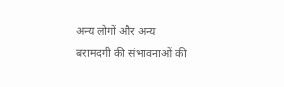अन्य लोगों और अन्य बरामदगी की संभावनाओं की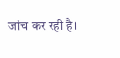जांच कर रही है।